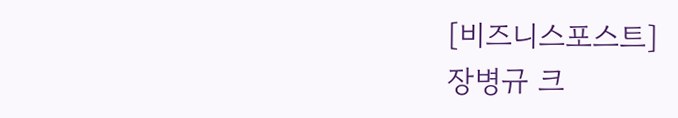[비즈니스포스트]
장병규 크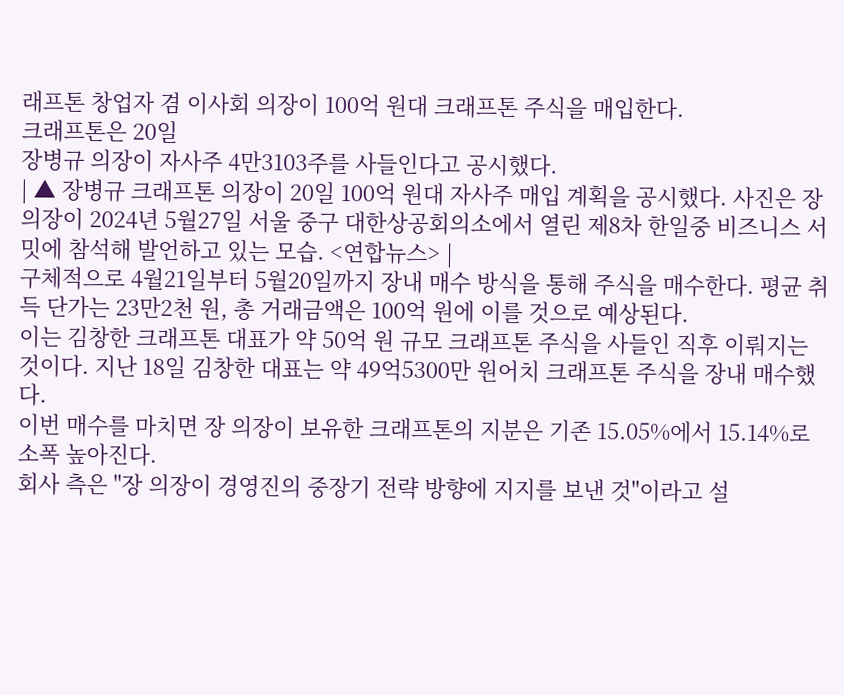래프톤 창업자 겸 이사회 의장이 100억 원대 크래프톤 주식을 매입한다.
크래프톤은 20일
장병규 의장이 자사주 4만3103주를 사들인다고 공시했다.
| ▲ 장병규 크래프톤 의장이 20일 100억 원대 자사주 매입 계획을 공시했다. 사진은 장 의장이 2024년 5월27일 서울 중구 대한상공회의소에서 열린 제8차 한일중 비즈니스 서밋에 참석해 발언하고 있는 모습. <연합뉴스> |
구체적으로 4월21일부터 5월20일까지 장내 매수 방식을 통해 주식을 매수한다. 평균 취득 단가는 23만2천 원, 총 거래금액은 100억 원에 이를 것으로 예상된다.
이는 김창한 크래프톤 대표가 약 50억 원 규모 크래프톤 주식을 사들인 직후 이뤄지는 것이다. 지난 18일 김창한 대표는 약 49억5300만 원어치 크래프톤 주식을 장내 매수했다.
이번 매수를 마치면 장 의장이 보유한 크래프톤의 지분은 기존 15.05%에서 15.14%로 소폭 높아진다.
회사 측은 "장 의장이 경영진의 중장기 전략 방향에 지지를 보낸 것"이라고 설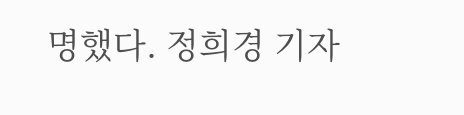명했다. 정희경 기자